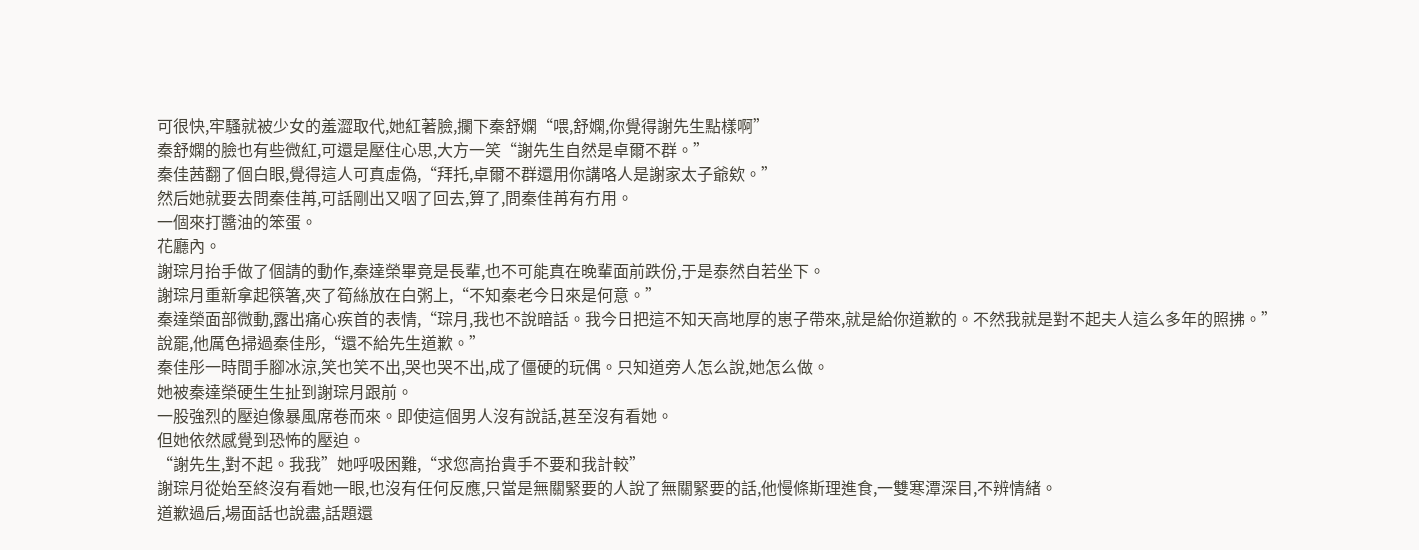可很快,牢騷就被少女的羞澀取代,她紅著臉,攔下秦舒嫻“喂,舒嫻,你覺得謝先生點樣啊”
秦舒嫻的臉也有些微紅,可還是壓住心思,大方一笑“謝先生自然是卓爾不群。”
秦佳茜翻了個白眼,覺得這人可真虛偽,“拜托,卓爾不群還用你講咯人是謝家太子爺欸。”
然后她就要去問秦佳苒,可話剛出又咽了回去,算了,問秦佳苒有冇用。
一個來打醬油的笨蛋。
花廳內。
謝琮月抬手做了個請的動作,秦達榮畢竟是長輩,也不可能真在晚輩面前跌份,于是泰然自若坐下。
謝琮月重新拿起筷箸,夾了筍絲放在白粥上,“不知秦老今日來是何意。”
秦達榮面部微動,露出痛心疾首的表情,“琮月,我也不說暗話。我今日把這不知天高地厚的崽子帶來,就是給你道歉的。不然我就是對不起夫人這么多年的照拂。”
說罷,他厲色掃過秦佳彤,“還不給先生道歉。”
秦佳彤一時間手腳冰涼,笑也笑不出,哭也哭不出,成了僵硬的玩偶。只知道旁人怎么說,她怎么做。
她被秦達榮硬生生扯到謝琮月跟前。
一股強烈的壓迫像暴風席卷而來。即使這個男人沒有說話,甚至沒有看她。
但她依然感覺到恐怖的壓迫。
“謝先生,對不起。我我”她呼吸困難,“求您高抬貴手不要和我計較”
謝琮月從始至終沒有看她一眼,也沒有任何反應,只當是無關緊要的人說了無關緊要的話,他慢條斯理進食,一雙寒潭深目,不辨情緒。
道歉過后,場面話也說盡,話題還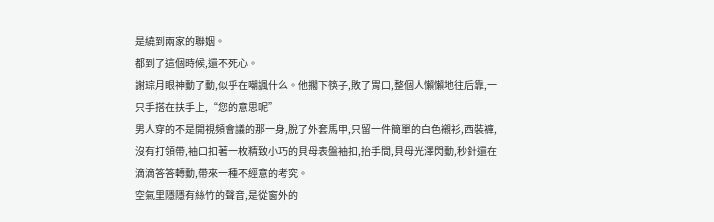是繞到兩家的聯姻。
都到了這個時候,還不死心。
謝琮月眼神動了動,似乎在嘲諷什么。他擱下筷子,敗了胃口,整個人懶懶地往后靠,一只手搭在扶手上,“您的意思呢”
男人穿的不是開視頻會議的那一身,脫了外套馬甲,只留一件簡單的白色襯衫,西裝褲,沒有打領帶,袖口扣著一枚精致小巧的貝母表盤袖扣,抬手間,貝母光澤閃動,秒針還在滴滴答答轉動,帶來一種不經意的考究。
空氣里隱隱有絲竹的聲音,是從窗外的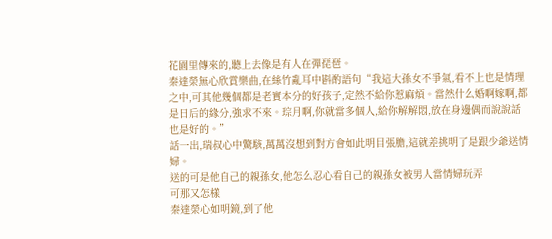花園里傳來的,聽上去像是有人在彈琵琶。
秦達榮無心欣賞樂曲,在絲竹亂耳中斟酌語句“我這大孫女不爭氣,看不上也是情理之中,可其他幾個都是老實本分的好孩子,定然不給你惹麻煩。當然什么婚啊嫁啊,都是日后的緣分,強求不來。琮月啊,你就當多個人,給你解解悶,放在身邊偶而說說話也是好的。”
話一出,瑞叔心中驚駭,萬萬沒想到對方會如此明目張膽,這就差挑明了是跟少爺送情婦。
送的可是他自己的親孫女,他怎么忍心看自己的親孫女被男人當情婦玩弄
可那又怎樣
秦達榮心如明鏡,到了他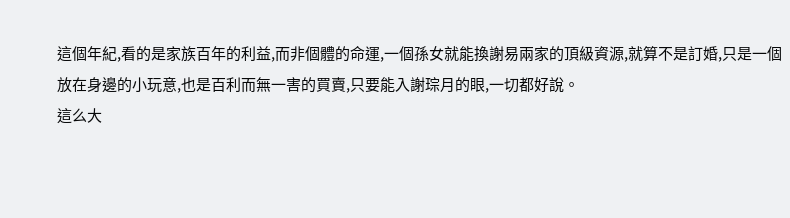這個年紀,看的是家族百年的利益,而非個體的命運,一個孫女就能換謝易兩家的頂級資源,就算不是訂婚,只是一個放在身邊的小玩意,也是百利而無一害的買賣,只要能入謝琮月的眼,一切都好說。
這么大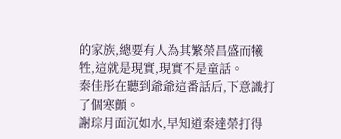的家族,總要有人為其繁榮昌盛而犧牲,這就是現實,現實不是童話。
秦佳彤在聽到爺爺這番話后,下意識打了個寒顫。
謝琮月面沉如水,早知道秦達榮打得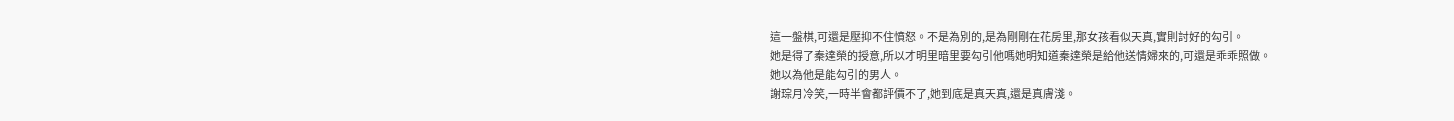這一盤棋,可還是壓抑不住憤怒。不是為別的,是為剛剛在花房里,那女孩看似天真,實則討好的勾引。
她是得了秦達榮的授意,所以才明里暗里要勾引他嗎她明知道秦達榮是給他送情婦來的,可還是乖乖照做。
她以為他是能勾引的男人。
謝琮月冷笑,一時半會都評價不了,她到底是真天真,還是真膚淺。